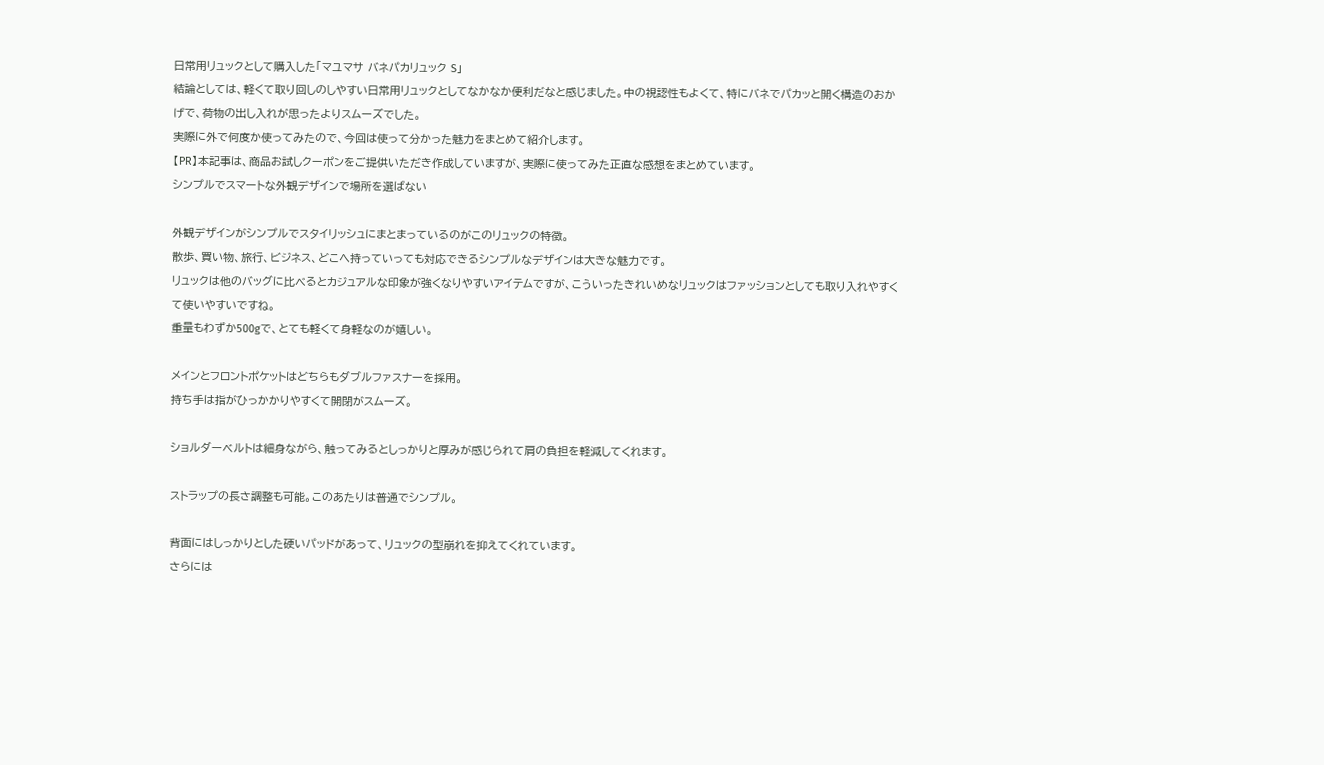日常用リュックとして購入した「マユマサ バネパカリュック S」
結論としては、軽くて取り回しのしやすい日常用リュックとしてなかなか便利だなと感じました。中の視認性もよくて、特にバネでパカッと開く構造のおかげで、荷物の出し入れが思ったよりスムーズでした。
実際に外で何度か使ってみたので、今回は使って分かった魅力をまとめて紹介します。
【PR】本記事は、商品お試しクーポンをご提供いただき作成していますが、実際に使ってみた正直な感想をまとめています。
シンプルでスマートな外観デザインで場所を選ばない

外観デザインがシンプルでスタイリッシュにまとまっているのがこのリュックの特徴。
散歩、買い物、旅行、ビジネス、どこへ持っていっても対応できるシンプルなデザインは大きな魅力です。
リュックは他のバッグに比べるとカジュアルな印象が強くなりやすいアイテムですが、こういったきれいめなリュックはファッションとしても取り入れやすくて使いやすいですね。
重量もわずか500gで、とても軽くて身軽なのが嬉しい。

メインとフロントポケットはどちらもダブルファスナーを採用。
持ち手は指がひっかかりやすくて開閉がスムーズ。

ショルダーベルトは細身ながら、触ってみるとしっかりと厚みが感じられて肩の負担を軽減してくれます。

ストラップの長さ調整も可能。このあたりは普通でシンプル。

背面にはしっかりとした硬いパッドがあって、リュックの型崩れを抑えてくれています。
さらには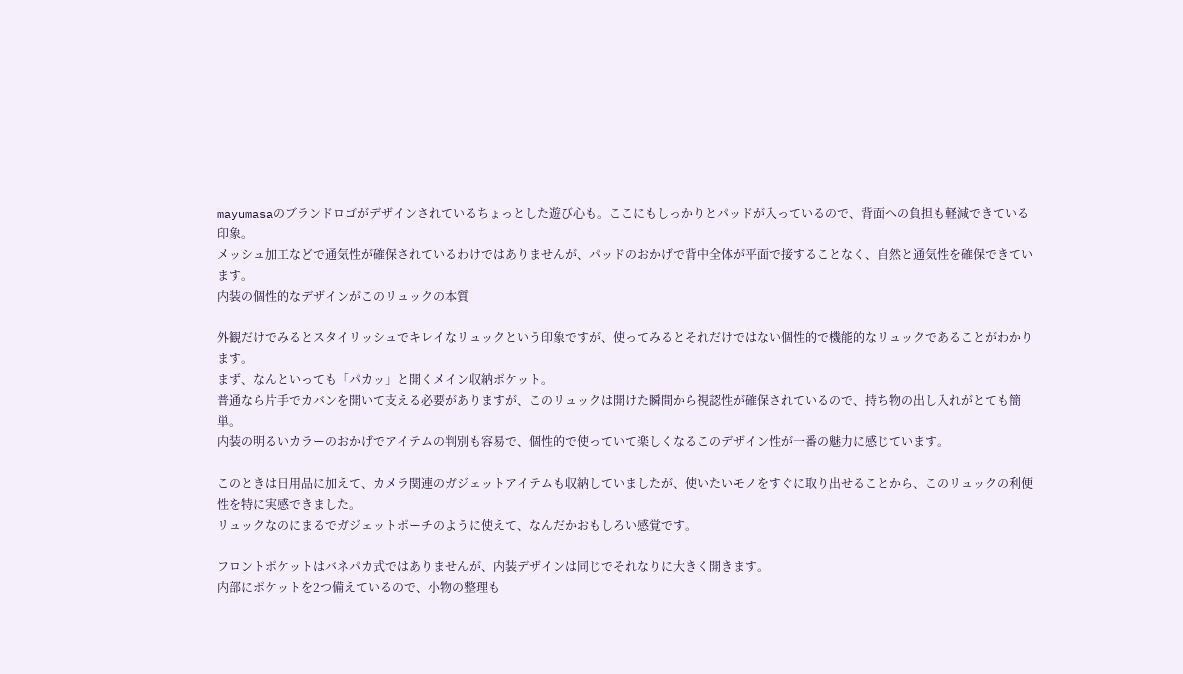mayumasaのブランドロゴがデザインされているちょっとした遊び心も。ここにもしっかりとパッドが入っているので、背面への負担も軽減できている印象。
メッシュ加工などで通気性が確保されているわけではありませんが、パッドのおかげで背中全体が平面で接することなく、自然と通気性を確保できています。
内装の個性的なデザインがこのリュックの本質

外観だけでみるとスタイリッシュでキレイなリュックという印象ですが、使ってみるとそれだけではない個性的で機能的なリュックであることがわかります。
まず、なんといっても「パカッ」と開くメイン収納ポケット。
普通なら片手でカバンを開いて支える必要がありますが、このリュックは開けた瞬間から視認性が確保されているので、持ち物の出し入れがとても簡単。
内装の明るいカラーのおかげでアイテムの判別も容易で、個性的で使っていて楽しくなるこのデザイン性が一番の魅力に感じています。

このときは日用品に加えて、カメラ関連のガジェットアイテムも収納していましたが、使いたいモノをすぐに取り出せることから、このリュックの利便性を特に実感できました。
リュックなのにまるでガジェットポーチのように使えて、なんだかおもしろい感覚です。

フロントポケットはバネパカ式ではありませんが、内装デザインは同じでそれなりに大きく開きます。
内部にポケットを2つ備えているので、小物の整理も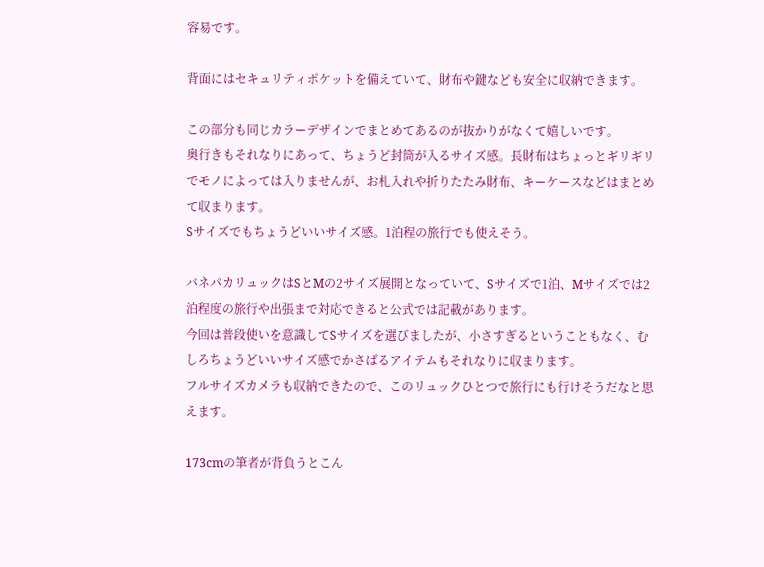容易です。

背面にはセキュリティポケットを備えていて、財布や鍵なども安全に収納できます。

この部分も同じカラーデザインでまとめてあるのが抜かりがなくて嬉しいです。
奥行きもそれなりにあって、ちょうど封筒が入るサイズ感。長財布はちょっとギリギリでモノによっては入りませんが、お札入れや折りたたみ財布、キーケースなどはまとめて収まります。
Sサイズでもちょうどいいサイズ感。1泊程の旅行でも使えそう。

バネパカリュックはSとMの2サイズ展開となっていて、Sサイズで1泊、Mサイズでは2泊程度の旅行や出張まで対応できると公式では記載があります。
今回は普段使いを意識してSサイズを選びましたが、小さすぎるということもなく、むしろちょうどいいサイズ感でかさばるアイテムもそれなりに収まります。
フルサイズカメラも収納できたので、このリュックひとつで旅行にも行けそうだなと思えます。

173cmの筆者が背負うとこん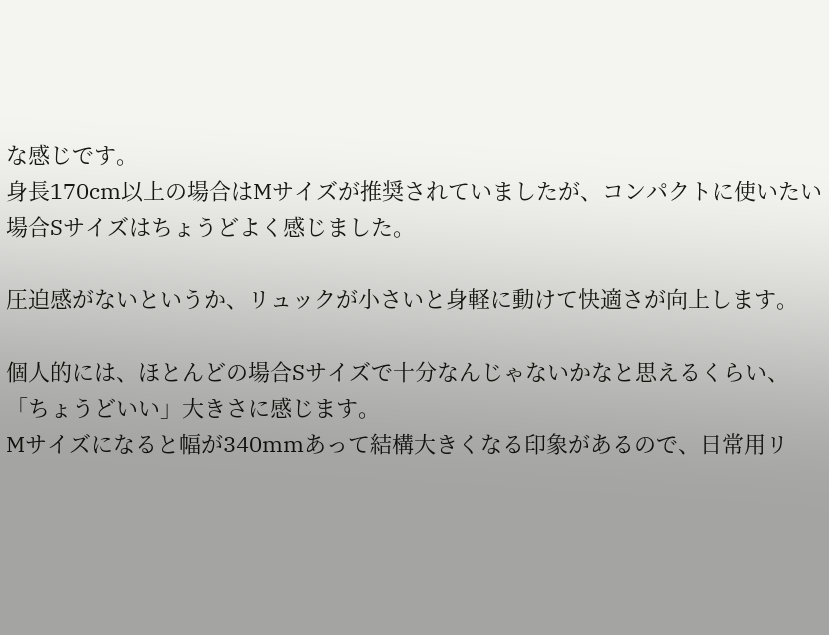な感じです。
身長170cm以上の場合はMサイズが推奨されていましたが、コンパクトに使いたい場合Sサイズはちょうどよく感じました。

圧迫感がないというか、リュックが小さいと身軽に動けて快適さが向上します。

個人的には、ほとんどの場合Sサイズで十分なんじゃないかなと思えるくらい、「ちょうどいい」大きさに感じます。
Mサイズになると幅が340mmあって結構大きくなる印象があるので、日常用リ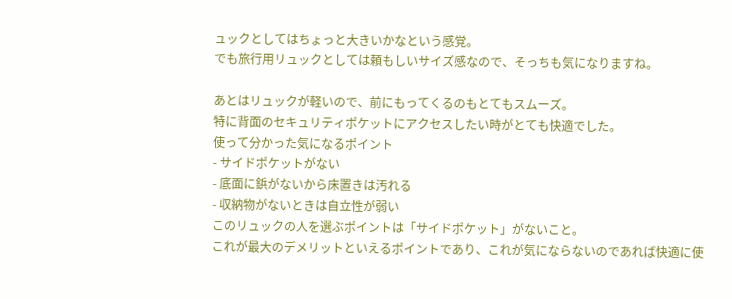ュックとしてはちょっと大きいかなという感覚。
でも旅行用リュックとしては頼もしいサイズ感なので、そっちも気になりますね。

あとはリュックが軽いので、前にもってくるのもとてもスムーズ。
特に背面のセキュリティポケットにアクセスしたい時がとても快適でした。
使って分かった気になるポイント
- サイドポケットがない
- 底面に鋲がないから床置きは汚れる
- 収納物がないときは自立性が弱い
このリュックの人を選ぶポイントは「サイドポケット」がないこと。
これが最大のデメリットといえるポイントであり、これが気にならないのであれば快適に使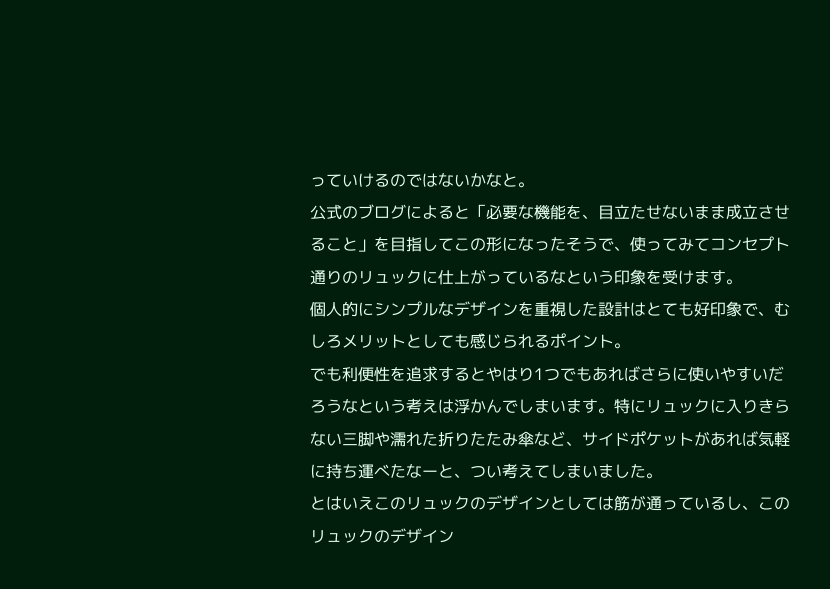っていけるのではないかなと。
公式のブログによると「必要な機能を、目立たせないまま成立させること」を目指してこの形になったそうで、使ってみてコンセプト通りのリュックに仕上がっているなという印象を受けます。
個人的にシンプルなデザインを重視した設計はとても好印象で、むしろメリットとしても感じられるポイント。
でも利便性を追求するとやはり1つでもあればさらに使いやすいだろうなという考えは浮かんでしまいます。特にリュックに入りきらない三脚や濡れた折りたたみ傘など、サイドポケットがあれば気軽に持ち運べたなーと、つい考えてしまいました。
とはいえこのリュックのデザインとしては筋が通っているし、このリュックのデザイン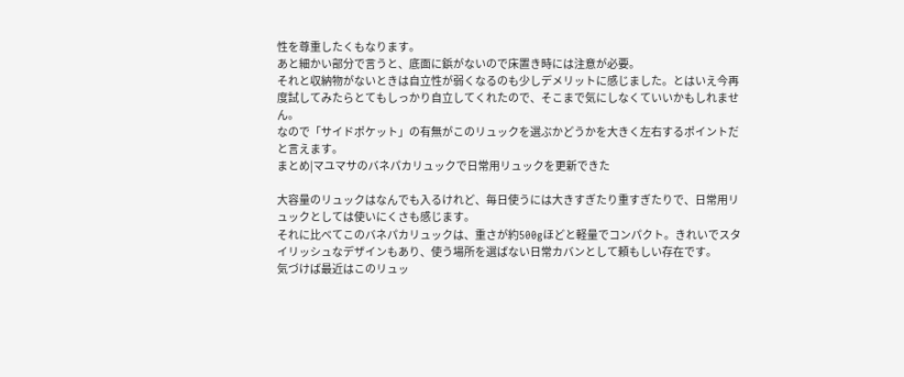性を尊重したくもなります。
あと細かい部分で言うと、底面に鋲がないので床置き時には注意が必要。
それと収納物がないときは自立性が弱くなるのも少しデメリットに感じました。とはいえ今再度試してみたらとてもしっかり自立してくれたので、そこまで気にしなくていいかもしれません。
なので「サイドポケット」の有無がこのリュックを選ぶかどうかを大きく左右するポイントだと言えます。
まとめ|マユマサのバネパカリュックで日常用リュックを更新できた

大容量のリュックはなんでも入るけれど、毎日使うには大きすぎたり重すぎたりで、日常用リュックとしては使いにくさも感じます。
それに比べてこのバネパカリュックは、重さが約500gほどと軽量でコンパクト。きれいでスタイリッシュなデザインもあり、使う場所を選ばない日常カバンとして頼もしい存在です。
気づけば最近はこのリュッ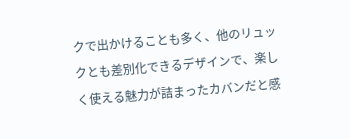クで出かけることも多く、他のリュックとも差別化できるデザインで、楽しく使える魅力が詰まったカバンだと感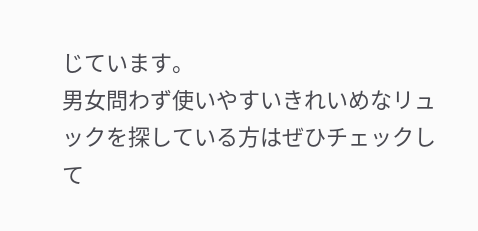じています。
男女問わず使いやすいきれいめなリュックを探している方はぜひチェックして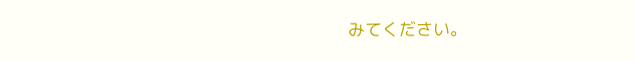みてください。